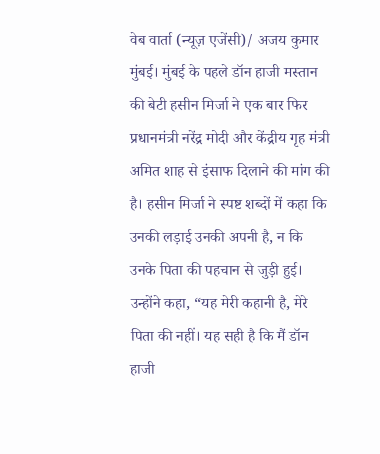वेब वार्ता (न्यूज़ एजेंसी)/ अजय कुमार
मुंबई। मुंबई के पहले डॉन हाजी मस्तान की बेटी हसीन मिर्जा ने एक बार फिर प्रधानमंत्री नरेंद्र मोदी और केंद्रीय गृह मंत्री अमित शाह से इंसाफ दिलाने की मांग की है। हसीन मिर्जा ने स्पष्ट शब्दों में कहा कि उनकी लड़ाई उनकी अपनी है, न कि उनके पिता की पहचान से जुड़ी हुई। उन्होंने कहा, “यह मेरी कहानी है, मेरे पिता की नहीं। यह सही है कि मैं डॉन हाजी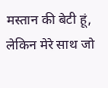मस्तान की बेटी हूं, लेकिन मेरे साथ जो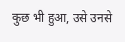कुछ भी हुआ, उसे उनसे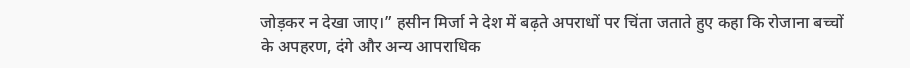जोड़कर न देखा जाए।” हसीन मिर्जा ने देश में बढ़ते अपराधों पर चिंता जताते हुए कहा कि रोजाना बच्चों के अपहरण, दंगे और अन्य आपराधिक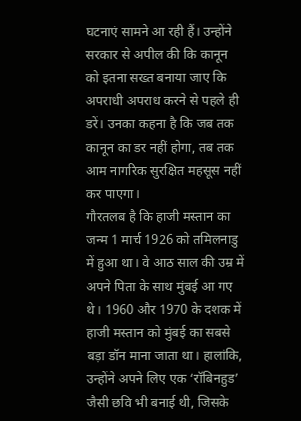घटनाएं सामने आ रही हैं। उन्होंने सरकार से अपील की कि कानून को इतना सख्त बनाया जाए कि अपराधी अपराध करने से पहले ही डरें। उनका कहना है कि जब तक कानून का डर नहीं होगा, तब तक आम नागरिक सुरक्षित महसूस नहीं कर पाएगा।
गौरतलब है कि हाजी मस्तान का जन्म 1 मार्च 1926 को तमिलनाडु में हुआ था। वे आठ साल की उम्र में अपने पिता के साथ मुंबई आ गए थे। 1960 और 1970 के दशक में हाजी मस्तान को मुंबई का सबसे बड़ा डॉन माना जाता था। हालांकि, उन्होंने अपने लिए एक ‘रॉबिनहुड’ जैसी छवि भी बनाई थी, जिसके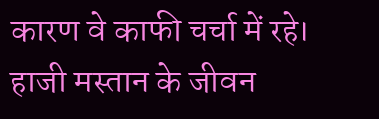कारण वे काफी चर्चा में रहे।
हाजी मस्तान के जीवन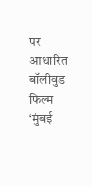पर आधारित बॉलीवुड फिल्म ‘मुंबई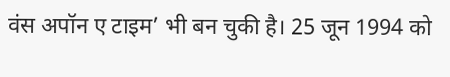वंस अपॉन ए टाइम’ भी बन चुकी है। 25 जून 1994 को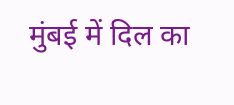मुंबई में दिल का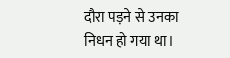दौरा पड़ने से उनका निधन हो गया था।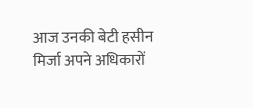आज उनकी बेटी हसीन मिर्जा अपने अधिकारों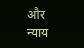और न्याय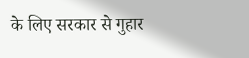के लिए सरकार से गुहार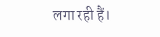लगा रही हैं।